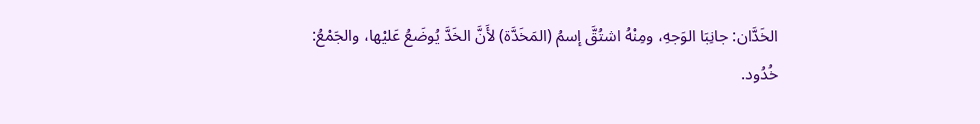الخَدَّان: جانِبَا الوَجهِ، ومِنْهُ اشتُقَّ إسمُ (المَخَدَّة) لأَنَّ الخَدَّ يُوضَعُ عَليْها، والجَمْعُ: خُدُود.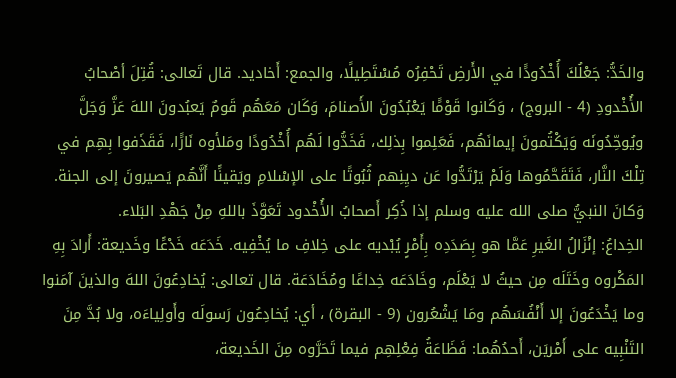والخَدُّ: جَعْلُكَ أُخْدُودًَا في الأَرضِ تَحْفِرُه مُسْتَطِيلًا، والجمع: أَخاديد. قال تَعالى: قُتِلَ أصْحابُ الأُخْدودِ (4 - البروج) ، وَكَانوا قَوْمًَا يَعْبُدُونَ الأَصنامَ، وَكَان مَعَهُم قَومٌ يَعبُدونَ اللهَ عَزَّ وَجَلَّ ويُوحِّدُونَه وَيَكْتُمونَ إيمانَهُم، فَعَلِموا بِذلِك، فَخَدُّوا لَهُم أُخْدُودًا ومَلأوه نَارًَا، فَقَذَفوا بِهِم في تِلْكَ النَّار، فَتَقَحَّمُوها وَلَمْ يَرْتَدُّوا عَن ديِنِهم ثُبُوتًا على الإسْلامِ ويَقينًَا أَنَّهُم يَصيرونَ إلى الجنة. وَكانَ النبيُّ صلى الله عليه وسلم إذا ذُكِر أَصحابُ الأُخْدود تَعَوَّذَ باللهِ مِنْ جَهْدِ البَلاء.
الخِداعُ: إنْزَالُ الغَيرِ عَمَّا هو بِصَدَدِه بِأَمْرٍ يُبْديه على خِلافِ ما يُخْفِيه. خَدَعَه خَدْعًَا وخَديعة: أَرادَ بِهِ المَكْروه وخَتَلَه مِن حيثُ لا يَعْلَم، وخَادَعَه خِداعًا ومُخَادَعَة. قال تعالى: يُخادِعُونَ اللهَ والذينَ آمَنوا وما يَخْدَعُونَ إلا أَنْفُسَهُم ومَا يَشْعُرون (9 - البقرة) ، أي: يُخادِعُون رَسولَه وأَولِياءَه، ولا بُدَّ مِنَ التَنْبِيه على أَمْريَن، أَحدُهُما: فَظَاعَةُ فِعْلِهِم فيما تَحَرَّوه مِنَ الخَديعة،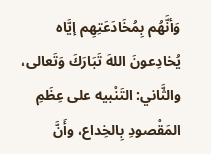وَأنَّهُم بِمُخَادَعَتِهِم إيَّاه يُخادِعونَ اللهَ تَبَارَكَ وَتَعالى، والثَّاني: التَنْبيه على عِظَمِ المَقْصودِ بِالخِداع، وأَنَّ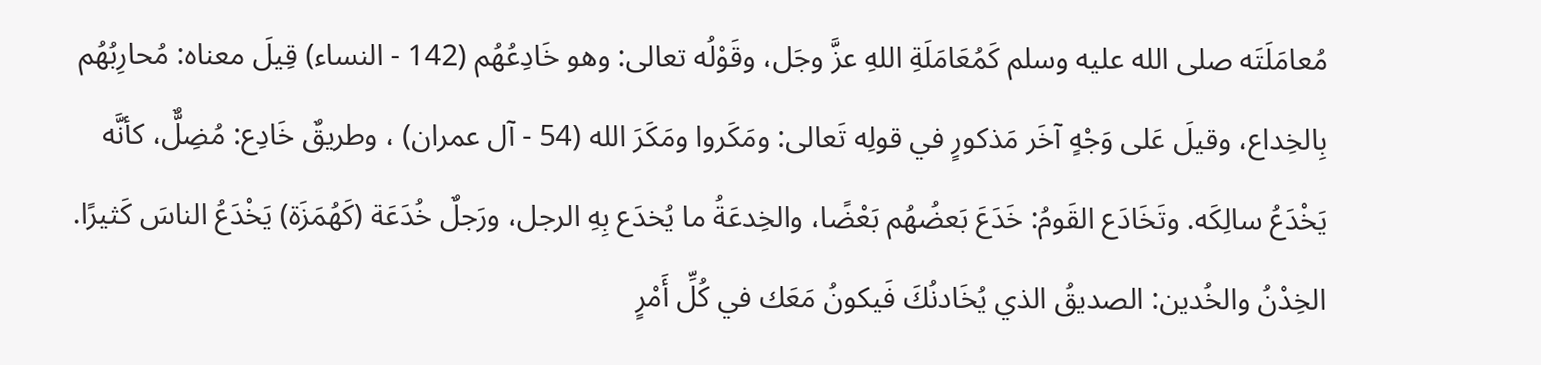مُعامَلَتَه صلى الله عليه وسلم كَمُعَامَلَةِ اللهِ عزَّ وجَل، وقَوْلُه تعالى: وهو خَادِعُهُم (142 - النساء) قِيلَ معناه: مُحارِبُهُم بِالخِداع، وقيلَ عَلى وَجْهٍ آخَر مَذكورٍ في قولِه تَعالى: ومَكَروا ومَكَرَ الله (54 - آل عمران) ، وطريقٌ خَادِع: مُضِلٌّ، كأنَّه يَخْدَعُ سالِكَه. وتَخَادَع القَومُ: خَدَعَ بَعضُهُم بَعْضًا، والخِدعَةُ ما يُخدَع بِهِ الرجل، ورَجلٌ خُدَعَة (كَهُمَزَة) يَخْدَعُ الناسَ كَثيرًا.
الخِدْنُ والخُدين: الصديقُ الذي يُخَادنُكَ فَيكونُ مَعَك في كُلِّ أَمْرٍ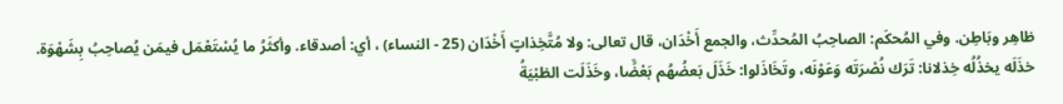ظاهِر وبَاطِن. وفي المُحكَم: الصاحِبُ المُحدِّث، والجمع أَخْدَان، قال تعالى: ولا مُتَّخِذاتٍ أَخْدَان (25 - النساء) ، أي: أصدقاء. وأكثَرُ ما يُسْتَعْمَل فيمَن يُصاحِبُ بِشَهْوَة.
خذَلَه يخذُلُه خِذلانا: تَرَك نُصْرَتَه وَعَوْنَه، وتَخَاذَلوا: خَذَلَ بَعضُهُم بَعْضًَا، وخَذَلَت الظبْيَةُ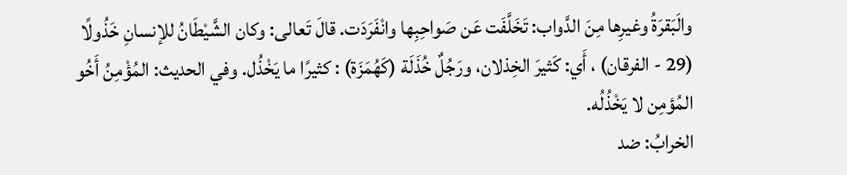والَبَقرَةُ وغيرِها مِنَ الدَّواب: تَخَلَّفَت عَن صَواحِبِها وانْفَرَدَت. قالَ تَعالى: وكان الشَّيْطَانُ للإنسانِ خَذُولًا (29 - الفرقان) ، أَي: كَثيرَ الخِذلان، ورَجُلٌ خُذَلَة (كَهُمَزَة) : كثيرًا ما يَخْذُل. وفي الحديث: المُؤْمِنُ أَخُو المُؤمِن لا يَخْذُلُه.
الخرابُ: ضد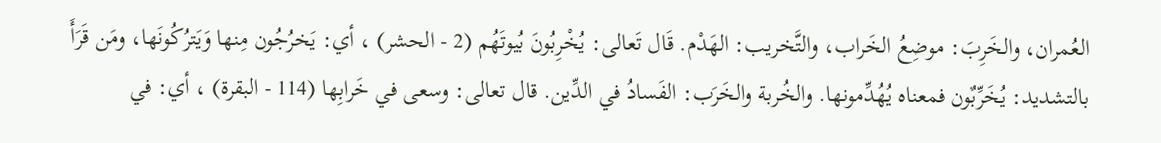العُمران، والخَرِبَ: موضِعُ الخَراب، والتَّخريب: الهَدْم. قَال تَعالى: يُخْرِبُونَ بُيوتَهُم (2 - الحشر) ، أي: يَخرُجُون مِنها وَيَترُكُونَها، ومَن قَرَأَ بالتشديد: يُخَرِّبٌون فمعناه يُهُدِّمونها. والخُربة والخَرَب: الفَسادُ في الدِّين. قال تعالى: وسعى في خَرابِها (114 - البقرة) ، أي: في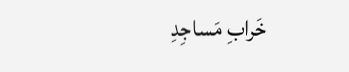خَرابِ مَساجِدِ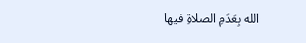الله بِعَدَمِ الصلاةِ فيها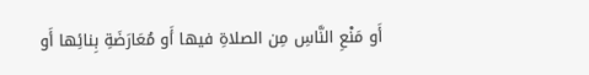أَو مَنْعِ النَّاسِ مِن الصلاةِ فيها أَو مُعَارَضَةِ بِنائِها أَو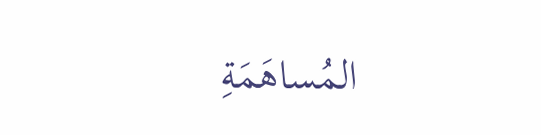المُساهَمَةِ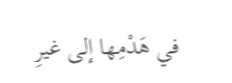في هَدْمِها إلى غيرِ